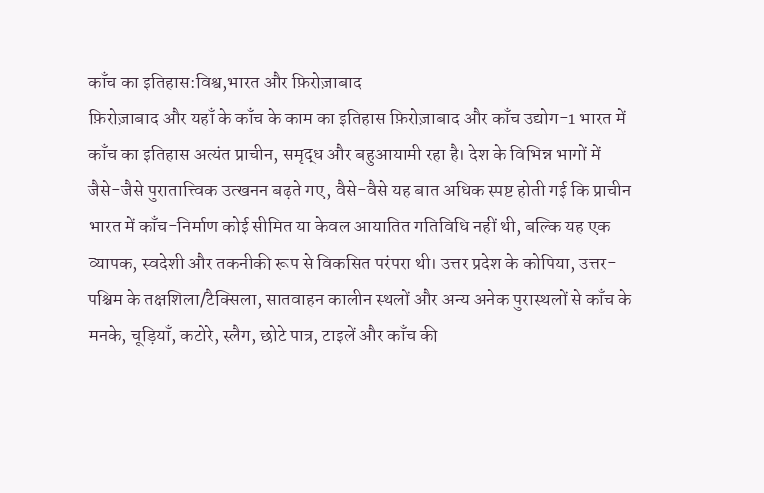काँच का इतिहास:विश्व,भारत और फ़िरोज़ाबाद
फ़िरोज़ाबाद और यहाँ के काँच के काम का इतिहास फ़िरोज़ाबाद और काँच उद्योग-1 भारत में काँच का इतिहास अत्यंत प्राचीन, समृद्ध और बहुआयामी रहा है। देश के विभिन्न भागों में जैसे-जैसे पुरातात्त्विक उत्खनन बढ़ते गए, वैसे-वैसे यह बात अधिक स्पष्ट होती गई कि प्राचीन भारत में काँच-निर्माण कोई सीमित या केवल आयातित गतिविधि नहीं थी, बल्कि यह एक व्यापक, स्वदेशी और तकनीकी रूप से विकसित परंपरा थी। उत्तर प्रदेश के कोपिया, उत्तर-पश्चिम के तक्षशिला/टैक्सिला, सातवाहन कालीन स्थलों और अन्य अनेक पुरास्थलों से काँच के मनके, चूड़ियाँ, कटोरे, स्लैग, छोटे पात्र, टाइलें और काँच की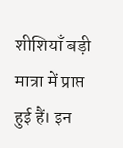शीशियाँ बड़ी मात्रा में प्राप्त हुई हैं। इन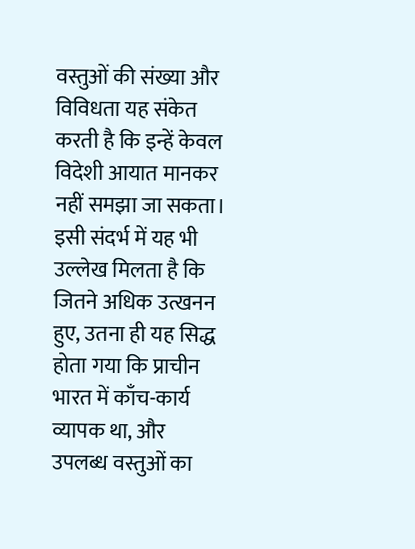वस्तुओं की संख्या और विविधता यह संकेत करती है कि इन्हें केवल विदेशी आयात मानकर नहीं समझा जा सकता। इसी संदर्भ में यह भी उल्लेख मिलता है कि जितने अधिक उत्खनन हुए, उतना ही यह सिद्ध होता गया कि प्राचीन भारत में काँच-कार्य व्यापक था, और उपलब्ध वस्तुओं का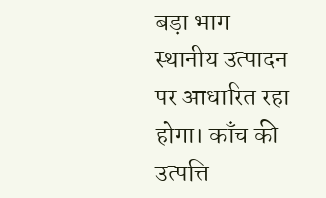बड़ा भाग स्थानीय उत्पादन पर आधारित रहा होगा। काँच की उत्पत्ति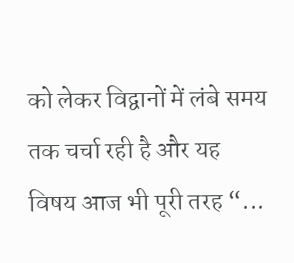को लेकर विद्वानों में लंबे समय तक चर्चा रही है और यह विषय आज भी पूरी तरह “...